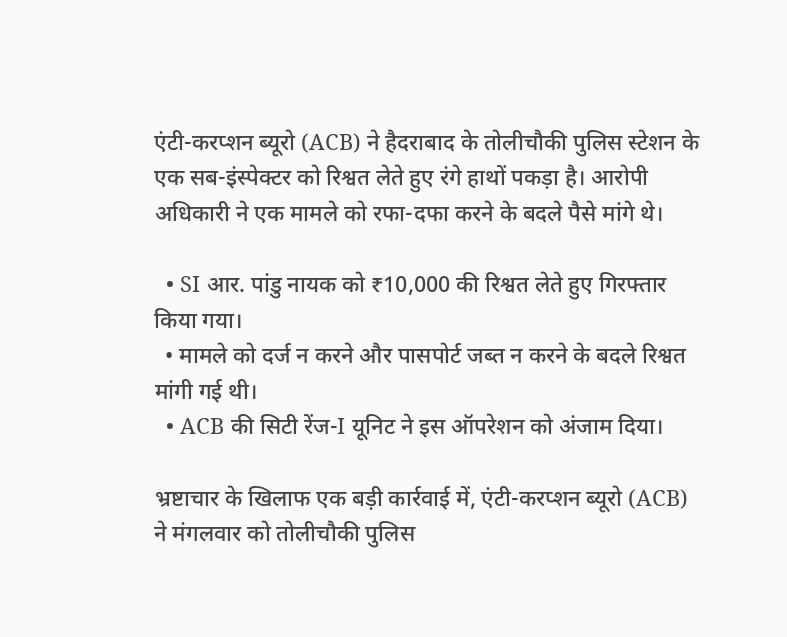एंटी-करप्शन ब्यूरो (ACB) ने हैदराबाद के तोलीचौकी पुलिस स्टेशन के एक सब-इंस्पेक्टर को रिश्वत लेते हुए रंगे हाथों पकड़ा है। आरोपी अधिकारी ने एक मामले को रफा-दफा करने के बदले पैसे मांगे थे।

  • SI आर. पांडु नायक को ₹10,000 की रिश्वत लेते हुए गिरफ्तार किया गया।
  • मामले को दर्ज न करने और पासपोर्ट जब्त न करने के बदले रिश्वत मांगी गई थी।
  • ACB की सिटी रेंज-I यूनिट ने इस ऑपरेशन को अंजाम दिया।

भ्रष्टाचार के खिलाफ एक बड़ी कार्रवाई में, एंटी-करप्शन ब्यूरो (ACB) ने मंगलवार को तोलीचौकी पुलिस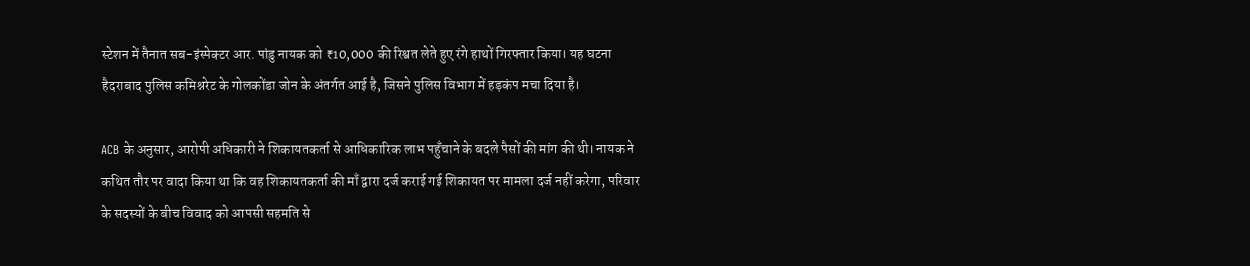स्टेशन में तैनात सब-इंस्पेक्टर आर. पांडु नायक को ₹10,000 की रिश्वत लेते हुए रंगे हाथों गिरफ्तार किया। यह घटना हैदराबाद पुलिस कमिश्नरेट के गोलकोंडा जोन के अंतर्गत आई है, जिसने पुलिस विभाग में हड़कंप मचा दिया है।

ACB के अनुसार, आरोपी अधिकारी ने शिकायतकर्ता से आधिकारिक लाभ पहुँचाने के बदले पैसों की मांग की थी। नायक ने कथित तौर पर वादा किया था कि वह शिकायतकर्ता की माँ द्वारा दर्ज कराई गई शिकायत पर मामला दर्ज नहीं करेगा, परिवार के सदस्यों के बीच विवाद को आपसी सहमति से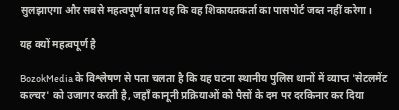सुलझाएगा और सबसे महत्वपूर्ण बात यह कि वह शिकायतकर्ता का पासपोर्ट जब्त नहीं करेगा।

यह क्यों महत्वपूर्ण है

BozokMedia के विश्लेषण से पता चलता है कि यह घटना स्थानीय पुलिस थानों में व्याप्त 'सेटलमेंट कल्चर' को उजागर करती है, जहाँ कानूनी प्रक्रियाओं को पैसों के दम पर दरकिनार कर दिया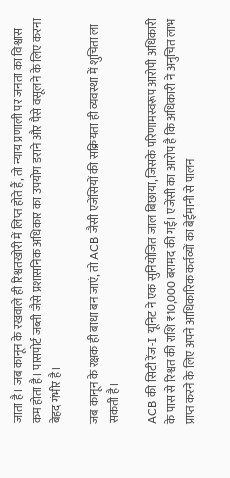जाता है। जब कानून के रखवाले ही रिश्वतखोरी में लिप्त होते हैं, तो न्याय प्रणाली पर जनता का विश्वास कम होता है। पासपोर्ट जब्ती जैसे प्रशासनिक अधिकार का उपयोग डराने और पैसे वसूलने के लिए करना बेहद गंभीर है।

जब कानून के रक्षक ही बाधा बन जाएं, तो ACB जैसी एजेंसियों की सक्रियता ही व्यवस्था में शुचिता ला सकती है।

ACB की सिटी रेंज-I यूनिट ने एक सुनियोजित जाल बिछाया, जिसके परिणामस्वरूप आरोपी अधिकारी के पास से रिश्वत की राशि ₹10,000 बरामद की गई। एजेंसी का आरोप है कि अधिकारी ने अनुचित लाभ प्राप्त करने के लिए अपने आधिकारिक कर्तव्यों का बेईमानी से पालन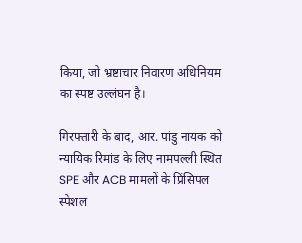किया, जो भ्रष्टाचार निवारण अधिनियम का स्पष्ट उल्लंघन है।

गिरफ्तारी के बाद, आर. पांडु नायक को न्यायिक रिमांड के लिए नामपल्ली स्थित SPE और ACB मामलों के प्रिंसिपल स्पेशल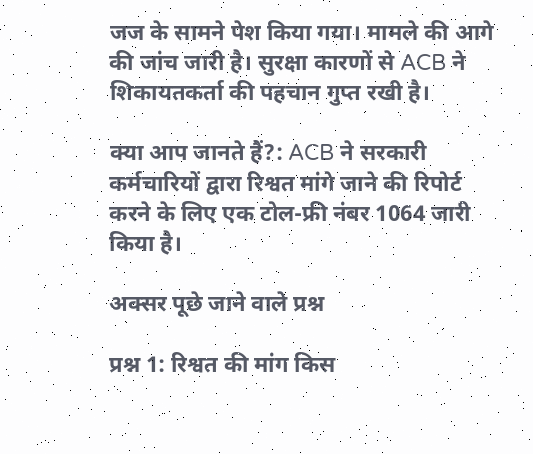जज के सामने पेश किया गया। मामले की आगे की जांच जारी है। सुरक्षा कारणों से ACB ने शिकायतकर्ता की पहचान गुप्त रखी है।

क्या आप जानते हैं?: ACB ने सरकारी कर्मचारियों द्वारा रिश्वत मांगे जाने की रिपोर्ट करने के लिए एक टोल-फ्री नंबर 1064 जारी किया है।

अक्सर पूछे जाने वाले प्रश्न

प्रश्न 1: रिश्वत की मांग किस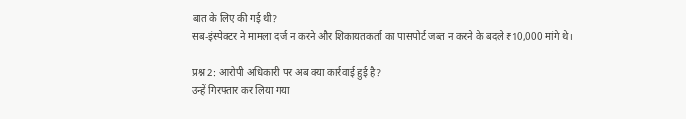बात के लिए की गई थी?
सब-इंस्पेक्टर ने मामला दर्ज न करने और शिकायतकर्ता का पासपोर्ट जब्त न करने के बदले ₹10,000 मांगे थे।

प्रश्न 2: आरोपी अधिकारी पर अब क्या कार्रवाई हुई है?
उन्हें गिरफ्तार कर लिया गया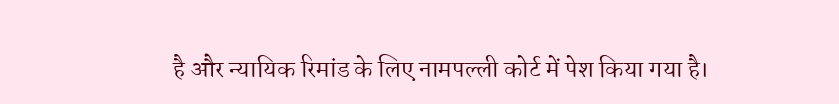है और न्यायिक रिमांड के लिए नामपल्ली कोर्ट में पेश किया गया है।